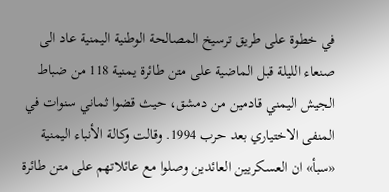في خطوة على طريق ترسيخ المصالحة الوطنية اليمنية عاد الى صنعاء الليلة قبل الماضية على متن طائرة يمنية 118 من ضباط الجيش اليمني قادمين من دمشق، حيث قضوا ثماني سنوات في المنفى الاختياري بعد حرب 1994. وقالت وكالة الأنباء اليمنية «سبأ» ان العسكريين العائدين وصلوا مع عائلاتهم على متن طائرة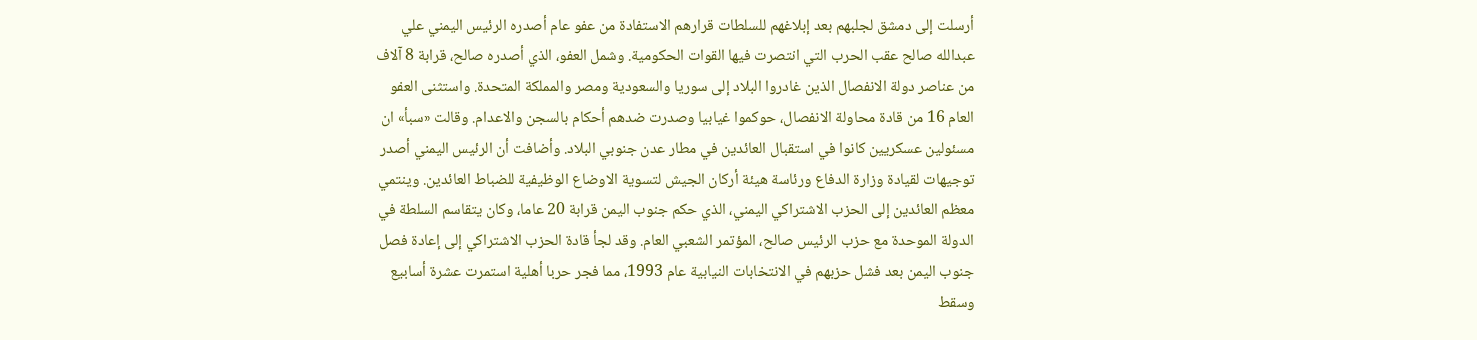أرسلت إلى دمشق لجلبهم بعد إبلاغهم للسلطات قرارهم الاستفادة من عفو عام أصدره الرئيس اليمني علي عبدالله صالح عقب الحرب التي انتصرت فيها القوات الحكومية. وشمل العفو، الذي أصدره صالح، قرابة 8 آلاف من عناصر دولة الانفصال الذين غادروا البلاد إلى سوريا والسعودية ومصر والمملكة المتحدة. واستثنى العفو العام 16 من قادة محاولة الانفصال، حوكموا غيابيا وصدرت ضدهم أحكام بالسجن والاعدام. وقالت «سبأ» ان مسئولين عسكريين كانوا في استقبال العائدين في مطار عدن جنوبي البلاد. وأضافت أن الرئيس اليمني أصدر توجيهات لقيادة وزارة الدفاع ورئاسة هيئة أركان الجيش لتسوية الاوضاع الوظيفية للضباط العائدين. وينتمي معظم العائدين إلى الحزب الاشتراكي اليمني، الذي حكم جنوب اليمن قرابة 20 عاما، وكان يتقاسم السلطة في الدولة الموحدة مع حزب الرئيس صالح، المؤتمر الشعبي العام. وقد لجأ قادة الحزب الاشتراكي إلى إعادة فصل جنوب اليمن بعد فشل حزبهم في الانتخابات النيابية عام 1993، مما فجر حربا أهلية استمرت عشرة أسابيع وسقط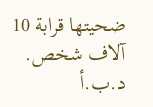ضحيتها قرابة 10 آلاف شخص. د.ب.أ